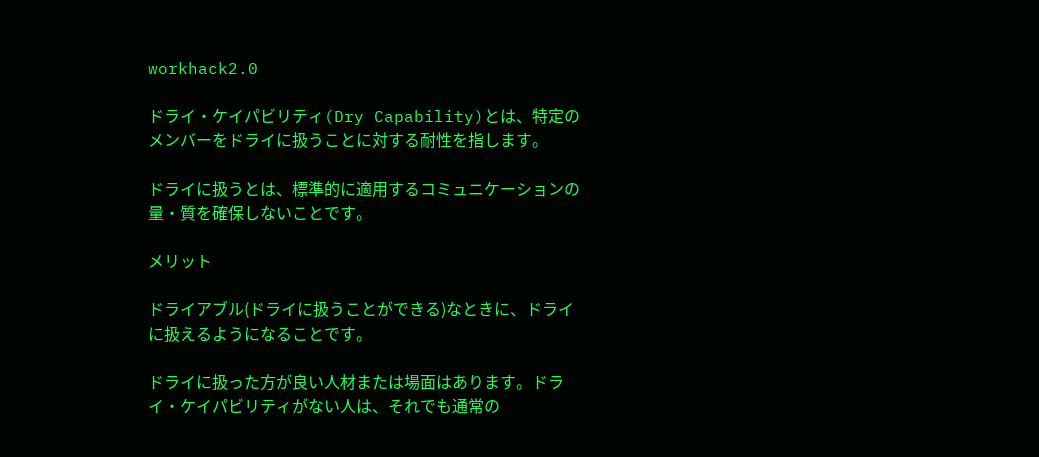workhack2.0

ドライ・ケイパビリティ(Dry Capability)とは、特定のメンバーをドライに扱うことに対する耐性を指します。

ドライに扱うとは、標準的に適用するコミュニケーションの量・質を確保しないことです。

メリット

ドライアブル(ドライに扱うことができる)なときに、ドライに扱えるようになることです。

ドライに扱った方が良い人材または場面はあります。ドライ・ケイパビリティがない人は、それでも通常の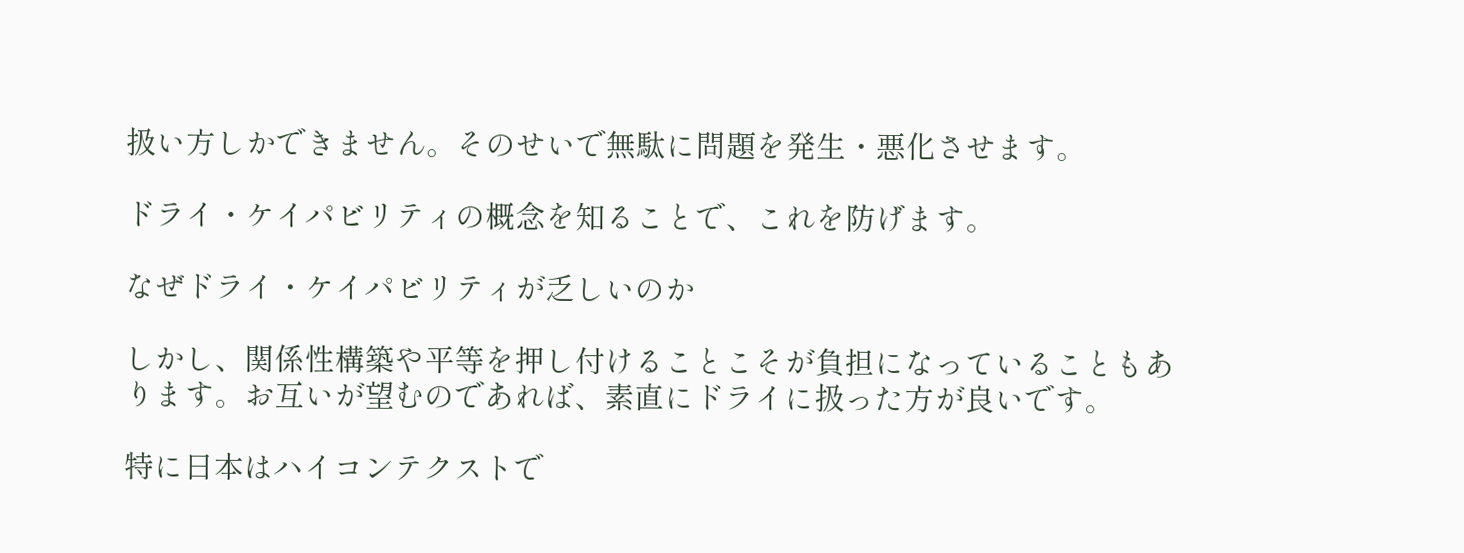扱い方しかできません。そのせいで無駄に問題を発生・悪化させます。

ドライ・ケイパビリティの概念を知ることで、これを防げます。

なぜドライ・ケイパビリティが乏しいのか

しかし、関係性構築や平等を押し付けることこそが負担になっていることもあります。お互いが望むのであれば、素直にドライに扱った方が良いです。

特に日本はハイコンテクストで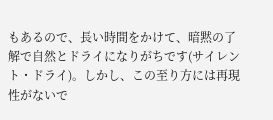もあるので、長い時間をかけて、暗黙の了解で自然とドライになりがちです(サイレント・ドライ)。しかし、この至り方には再現性がないで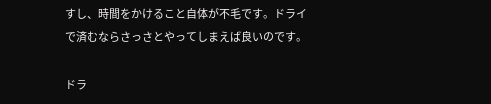すし、時間をかけること自体が不毛です。ドライで済むならさっさとやってしまえば良いのです。

ドラ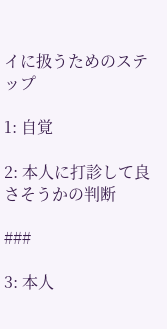イに扱うためのステップ

1: 自覚

2: 本人に打診して良さそうかの判断

###

3: 本人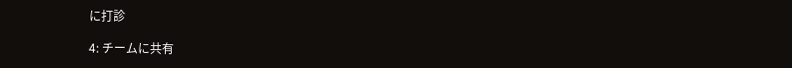に打診

4: チームに共有